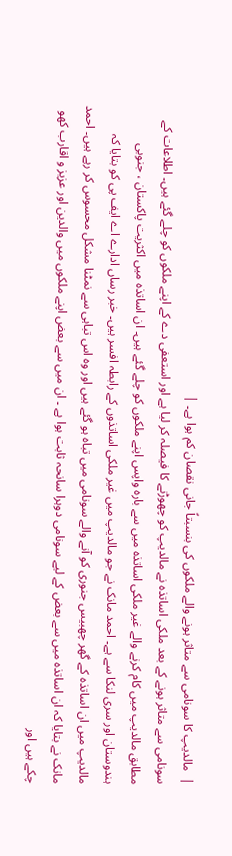|  مالدیپ کا سونامی سے متاثر ہونے والے ملکوں کی بنسبتاً جانی نقصان کم ہوا ہے۔ |
سونامی سے متاثر ہونے کے بعد ملکی اساتذہ نے مالدیپ کو چھوڑنے کا فیصلہ کر لیا ہے اور استعفی دے کے اپنے ملکوں کو چلے گئے ہیں۔ اطلاعات کے مطابق مالدیپ میں کام کرنے والے غیر ملکی اساتذہ میں سے بارہ واپس اپنے ملکوں کو چلے گئے ہیں۔ ان اساتذہ میں اکثریت پاکستان ، جنوبی ہندوستان اور سری لنکا سے ہے۔ احمد مانک نے جو مالدیپ میں غیر ملکی اساتذوں کے رابطہ افسر ہیں۔ خبر رساں ادارے اے ایف پی کو بتایا کہ مالدیپ میں ان اساتذہ کے گھر چھبیس جنوری کو آنے والے سونامی میں تباہ ہو گئے ہیں اور وہ اس تباہی سے نمٹنا مشکل محسوس کر رہے ہیں۔ احمد مانک نے بتایا کہ ان اساتذہ میں سے بعض کے لیے سونامی دوہرا سانحہ ثابت ہوا ہے ۔ ان میں سے بعض اپنے ملکوں میں والدین اور عزیز و اقارب کھو چکے ہیں اور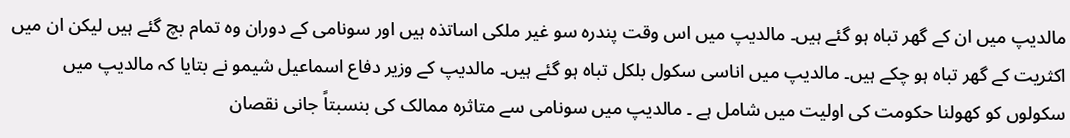مالدیپ میں ان کے گھر تباہ ہو گئے ہیں۔ مالدیپ میں اس وقت پندرہ سو غیر ملکی اساتذہ ہیں اور سونامی کے دوران وہ تمام بچ گئے ہیں لیکن ان میں اکثریت کے گھر تباہ ہو چکے ہیں۔ مالدیپ میں اناسی سکول بلکل تباہ ہو گئے ہیں۔ مالدیپ کے وزیر دفاع اسماعیل شیمو نے بتایا کہ مالدیپ میں سکولوں کو کھولنا حکومت کی اولیت میں شامل ہے ۔ مالدیپ میں سونامی سے متاثرہ ممالک کی بنسبتاً جانی نقصان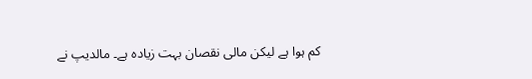کم ہوا ہے لیکن مالی نقصان بہت زیادہ ہے۔ مالدیپ نے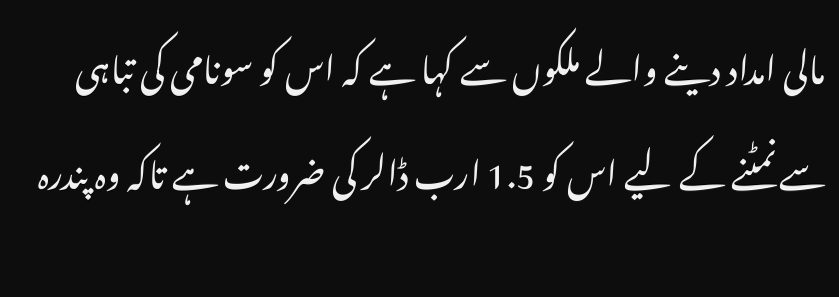مالی امداد دینے والے ملکوں سے کہا ہے کہ اس کو سونامی کی تباہی سے نمٹنے کے لیے اس کو 1.5 ارب ڈالر کی ضرورت ہے تاکہ وہ پندرہ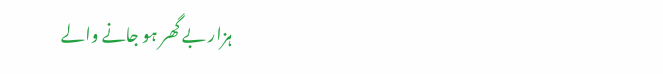ہزار بے گھر ہو جانے والے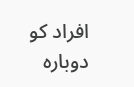افراد کو دوبارہ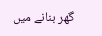گھر بنانے میں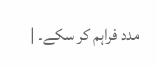مدد فراہم کر سکے۔ |